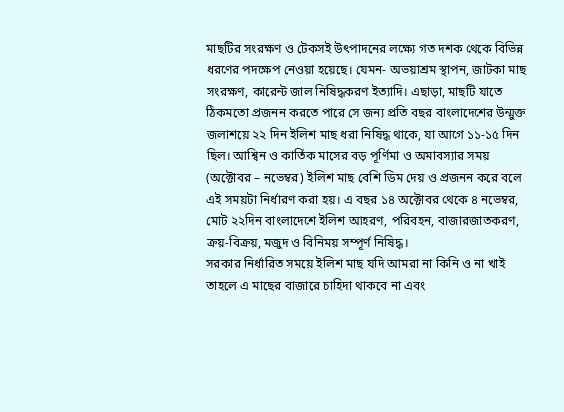মাছটির সংরক্ষণ ও টেকসই উৎপাদনের লক্ষ্যে গত দশক থেকে বিভিন্ন ধরণের পদক্ষেপ নেওয়া হয়েছে। যেমন- অভয়াশ্রম স্থাপন, জাটকা মাছ সংরক্ষণ, কারেন্ট জাল নিষিদ্ধকরণ ইত্যাদি। এছাড়া, মাছটি যাতে ঠিকমতো প্রজনন করতে পারে সে জন্য প্রতি বছর বাংলাদেশের উন্মুক্ত জলাশয়ে ২২ দিন ইলিশ মাছ ধরা নিষিদ্ধ থাকে, যা আগে ১১-১৫ দিন ছিল। আশ্বিন ও কার্তিক মাসের বড় পূর্ণিমা ও অমাবস্যার সময় (অক্টোবর – নভেম্বর) ইলিশ মাছ বেশি ডিম দেয় ও প্রজনন করে বলে এই সময়টা নির্ধারণ করা হয়। এ বছর ১৪ অক্টোবর থেকে ৪ নভেম্বর, মোট ২২দিন বাংলাদেশে ইলিশ আহরণ, পরিবহন, বাজারজাতকরণ, ক্রয়-বিক্রয়, মজুদ ও বিনিময় সম্পূর্ণ নিষিদ্ধ।
সরকার নির্ধারিত সময়ে ইলিশ মাছ যদি আমরা না কিনি ও না খাই তাহলে এ মাছের বাজারে চাহিদা থাকবে না এবং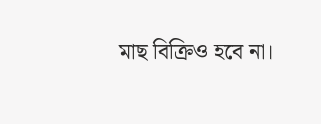মাছ বিক্রিও হবে না।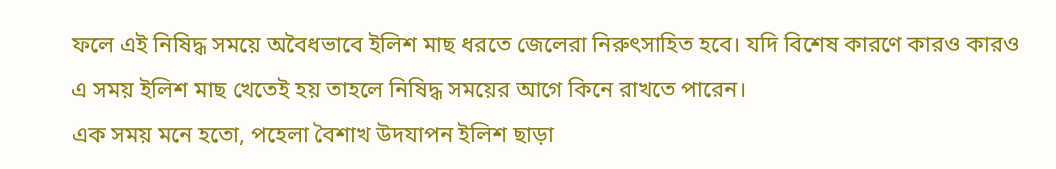ফলে এই নিষিদ্ধ সময়ে অবৈধভাবে ইলিশ মাছ ধরতে জেলেরা নিরুৎসাহিত হবে। যদি বিশেষ কারণে কারও কারও এ সময় ইলিশ মাছ খেতেই হয় তাহলে নিষিদ্ধ সময়ের আগে কিনে রাখতে পারেন।
এক সময় মনে হতো, পহেলা বৈশাখ উদযাপন ইলিশ ছাড়া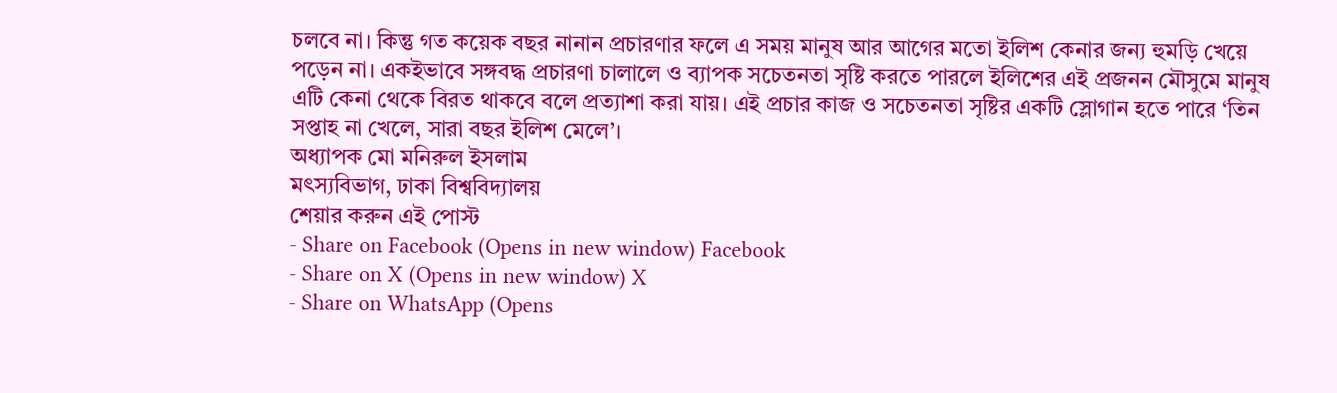চলবে না। কিন্তু গত কয়েক বছর নানান প্রচারণার ফলে এ সময় মানুষ আর আগের মতো ইলিশ কেনার জন্য হুমড়ি খেয়ে পড়েন না। একইভাবে সঙ্গবদ্ধ প্রচারণা চালালে ও ব্যাপক সচেতনতা সৃষ্টি করতে পারলে ইলিশের এই প্রজনন মৌসুমে মানুষ এটি কেনা থেকে বিরত থাকবে বলে প্রত্যাশা করা যায়। এই প্রচার কাজ ও সচেতনতা সৃষ্টির একটি স্লোগান হতে পারে ‘তিন সপ্তাহ না খেলে, সারা বছর ইলিশ মেলে’।
অধ্যাপক মো মনিরুল ইসলাম
মৎস্যবিভাগ, ঢাকা বিশ্ববিদ্যালয়
শেয়ার করুন এই পোস্ট
- Share on Facebook (Opens in new window) Facebook
- Share on X (Opens in new window) X
- Share on WhatsApp (Opens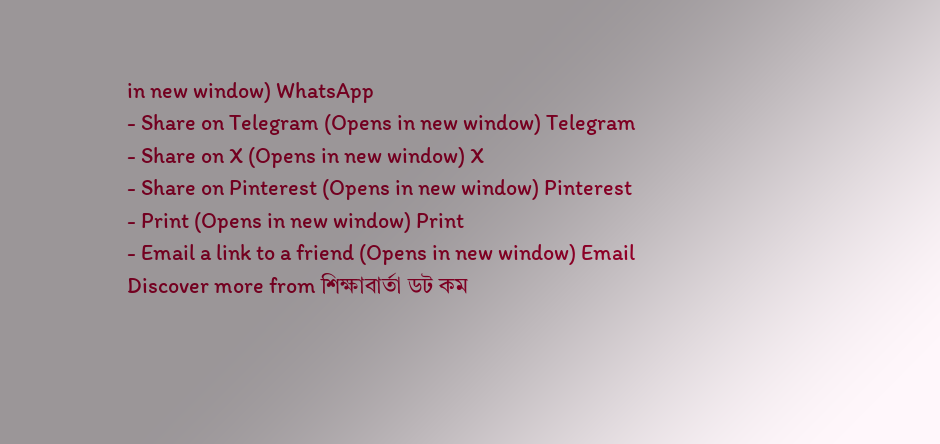in new window) WhatsApp
- Share on Telegram (Opens in new window) Telegram
- Share on X (Opens in new window) X
- Share on Pinterest (Opens in new window) Pinterest
- Print (Opens in new window) Print
- Email a link to a friend (Opens in new window) Email
Discover more from শিক্ষাবার্তা ডট কম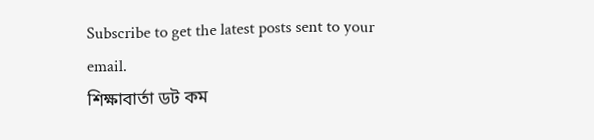Subscribe to get the latest posts sent to your email.
শিক্ষাবার্তা ডট কম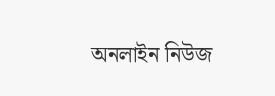অনলাইন নিউজ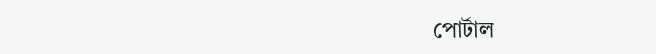পোর্টাল